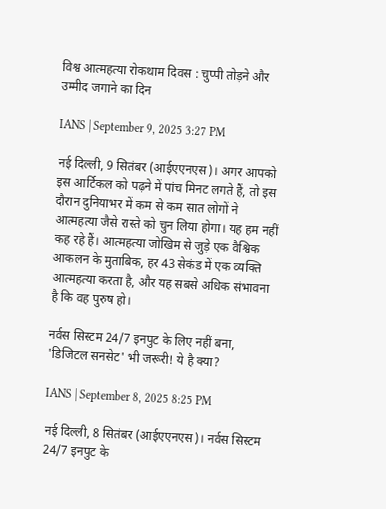विश्व आत्महत्या रोकथाम दिवस : चुप्पी तोड़ने और उम्मीद जगाने का दिन

IANS | September 9, 2025 3:27 PM

नई दिल्ली, 9 सितंबर (आईएएनएस)। अगर आपको इस आर्टिकल को पढ़ने में पांच मिनट लगते हैं, तो इस दौरान दुनियाभर में कम से कम सात लोगों ने आत्महत्या जैसे रास्ते को चुन लिया होगा। यह हम नहीं कह रहे हैं। आत्महत्या जोखिम से जुड़े एक वैश्विक आकलन के मुताबिक, हर 43 सेकंड में एक व्यक्ति आत्महत्या करता है, और यह सबसे अधिक संभावना है कि वह पुरुष हो।

नर्वस सिस्टम 24/7 इनपुट के लिए नहीं बना, 'डिजिटल सनसेट' भी जरूरी! ये है क्या?

IANS | September 8, 2025 8:25 PM

नई दिल्ली, 8 सितंबर (आईएएनएस)। नर्वस सिस्टम 24/7 इनपुट के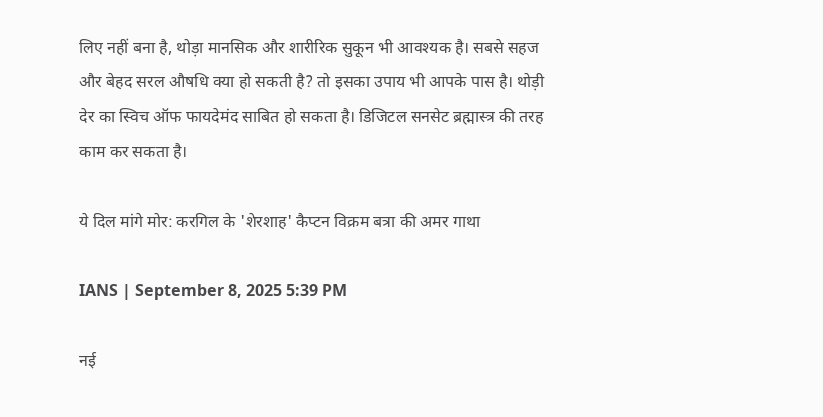लिए नहीं बना है, थोड़ा मानसिक और शारीरिक सुकून भी आवश्यक है। सबसे सहज और बेहद सरल औषधि क्या हो सकती है? तो इसका उपाय भी आपके पास है। थोड़ी देर का स्विच ऑफ फायदेमंद साबित हो सकता है। डिजिटल सनसेट ब्रह्मास्त्र की तरह काम कर सकता है।

ये दिल मांगे मोर: करगिल के 'शेरशाह' कैप्टन विक्रम बत्रा की अमर गाथा

IANS | September 8, 2025 5:39 PM

नई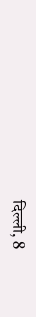दिल्ली, 8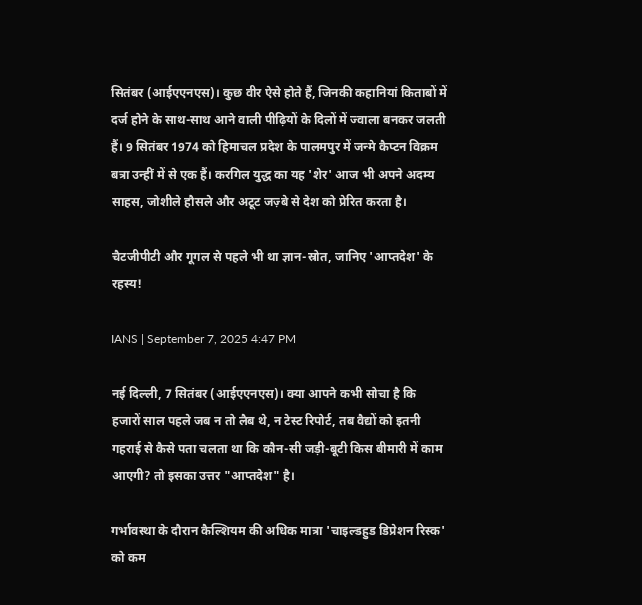सितंबर (आईएएनएस)। कुछ वीर ऐसे होते हैं, जिनकी कहानियां किताबों में दर्ज होने के साथ-साथ आने वाली पीढ़ियों के दिलों में ज्वाला बनकर जलती हैं। 9 सितंबर 1974 को हिमाचल प्रदेश के पालमपुर में जन्मे कैप्टन विक्रम बत्रा उन्हीं में से एक हैं। करगिल युद्ध का यह 'शेर' आज भी अपने अदम्य साहस, जोशीले हौसले और अटूट जज़्बे से देश को प्रेरित करता है।

चैटजीपीटी और गूगल से पहले भी था ज्ञान-स्रोत, जानिए 'आप्तदेश' के रहस्य!

IANS | September 7, 2025 4:47 PM

नई दिल्ली, 7 सितंबर (आईएएनएस)। क्या आपने कभी सोचा है कि हजारों साल पहले जब न तो लैब थे, न टेस्ट रिपोर्ट, तब वैद्यों को इतनी गहराई से कैसे पता चलता था कि कौन-सी जड़ी-बूटी किस बीमारी में काम आएगी? तो इसका उत्तर "आप्तदेश" है।

गर्भावस्था के दौरान कैल्शियम की अधिक मात्रा 'चाइल्डहुड डिप्रेशन रिस्क' को कम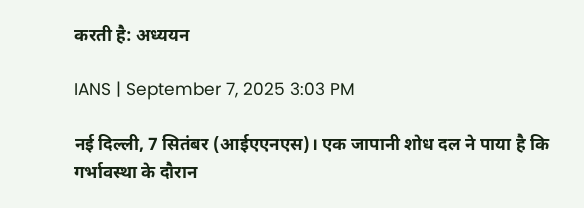करती है: अध्ययन

IANS | September 7, 2025 3:03 PM

नई दिल्ली, 7 सितंबर (आईएएनएस)। एक जापानी शोध दल ने पाया है कि गर्भावस्था के दौरान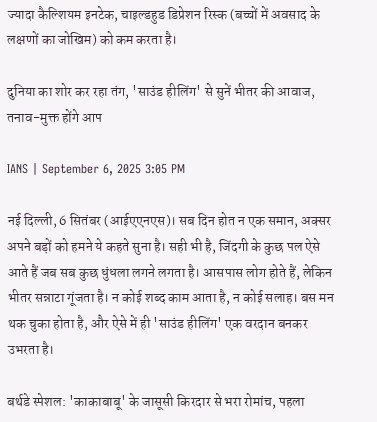ज्यादा कैल्शियम इनटेक, चाइल्डहुड डिप्रेशन रिस्क (बच्चों में अवसाद के लक्षणों का जोखिम) को कम करता है।

दुनिया का शोर कर रहा तंग, 'साउंड हीलिंग' से सुनें भीतर की आवाज, तनाव-मुक्त होंगे आप

IANS | September 6, 2025 3:05 PM

नई दिल्ली, 6 सितंबर (आईएएनएस)। सब दिन होत न एक समान, अक्सर अपने बड़ों को हमने ये कहते सुना है। सही भी है, जिंदगी के कुछ पल ऐसे आते हैं जब सब कुछ धुंधला लगने लगता है। आसपास लोग होते हैं, लेकिन भीतर सन्नाटा गूंजता है। न कोई शब्द काम आता है, न कोई सलाह। बस मन थक चुका होता है, और ऐसे में ही 'साउंड हीलिंग' एक वरदान बनकर उभरता है।

बर्थडे स्पेशल: 'काकाबाबू' के जासूसी किरदार से भरा रोमांच, पहला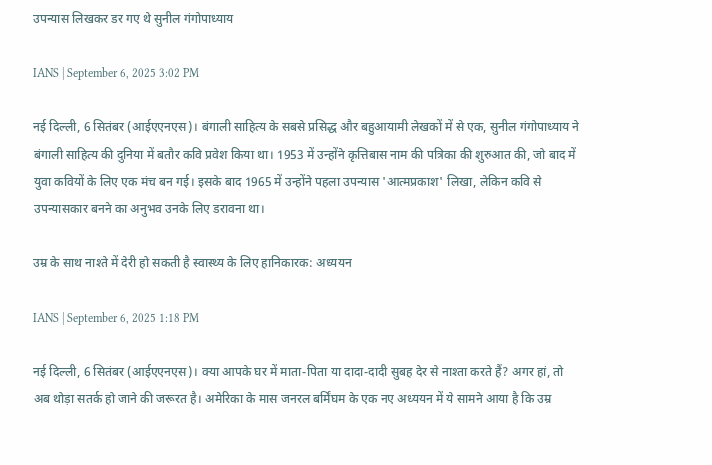उपन्यास लिखकर डर गए थे सुनील गंगोपाध्याय

IANS | September 6, 2025 3:02 PM

नई दिल्ली, 6 सितंबर (आईएएनएस)। बंगाली साहित्य के सबसे प्रसिद्ध और बहुआयामी लेखकों में से एक, सुनील गंगोपाध्याय ने बंगाली साहित्य की दुनिया में बतौर कवि प्रवेश किया था। 1953 में उन्होंने कृत्तिबास नाम की पत्रिका की शुरुआत की, जो बाद में युवा कवियों के लिए एक मंच बन गई। इसके बाद 1965 में उन्होंने पहला उपन्यास 'आत्मप्रकाश' लिखा, लेकिन कवि से उपन्यासकार बनने का अनुभव उनके लिए डरावना था।

उम्र के साथ नाश्ते में देरी हो सकती है स्वास्थ्य के लिए हानिकारक: अध्ययन

IANS | September 6, 2025 1:18 PM

नई दिल्ली, 6 सितंबर (आईएएनएस)। क्या आपके घर में माता-पिता या दादा-दादी सुबह देर से नाश्ता करते हैं? अगर हां, तो अब थोड़ा सतर्क हो जाने की जरूरत है। अमेरिका के मास जनरल बर्मिंघम के एक नए अध्ययन में ये सामने आया है कि उम्र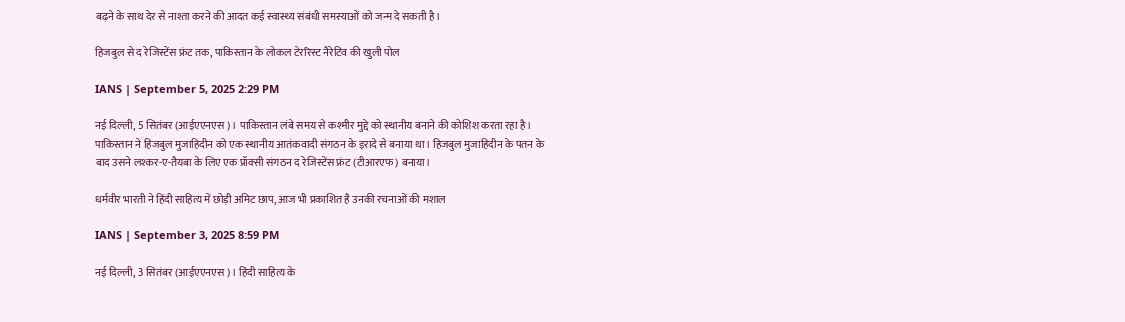बढ़ने के साथ देर से नाश्ता करने की आदत कई स्वास्थ्य संबंधी समस्याओं को जन्म दे सकती है।

हिजबुल से द रेजिस्टेंस फ्रंट तक, पाकिस्तान के लोकल टेररिस्ट नैरेटिव की खुली पोल

IANS | September 5, 2025 2:29 PM

नई दिल्ली, 5 सितंबर (आईएएनएस)। पाकिस्तान लंबे समय से कश्मीर मुद्दे को स्थानीय बनाने की कोशिश करता रहा है। पाकिस्तान ने हिजबुल मुजाहिदीन को एक स्थानीय आतंकवादी संगठन के इरादे से बनाया था। हिजबुल मुजाहिदीन के पतन के बाद उसने लश्कर-ए-तैयबा के लिए एक प्रॉक्सी संगठन द रेजिस्टेंस फ्रंट (टीआरएफ) बनाया।

धर्मवीर भारती ने हिंदी साहित्य में छोड़ी अमिट छाप, आज भी प्रकाशित है उनकी रचनाओं की मशाल

IANS | September 3, 2025 8:59 PM

नई दिल्ली, 3 सितंबर (आईएएनएस)। हिंदी साहित्य के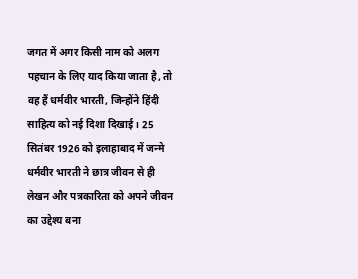जगत में अगर किसी नाम को अलग पहचान के लिए याद किया जाता है, तो वह हैं धर्मवीर भारती, जिन्होंने हिंदी साहित्य को नई दिशा दिखाई। 25 सितंबर 1926 को इलाहाबाद में जन्मे धर्मवीर भारती ने छात्र जीवन से ही लेखन और पत्रकारिता को अपने जीवन का उद्देश्य बना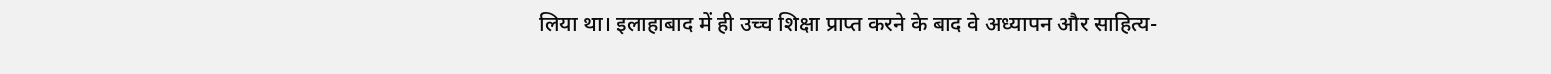लिया था। इलाहाबाद में ही उच्च शिक्षा प्राप्त करने के बाद वे अध्यापन और साहित्य-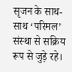सृजन के साथ-साथ ‘परिमल’ संस्था से सक्रिय रूप से जुड़े रहे।